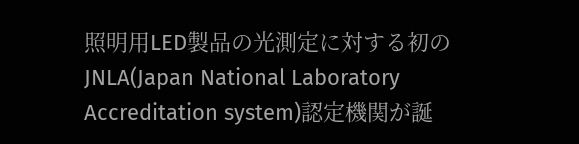照明用LED製品の光測定に対する初のJNLA(Japan National Laboratory Accreditation system)認定機関が誕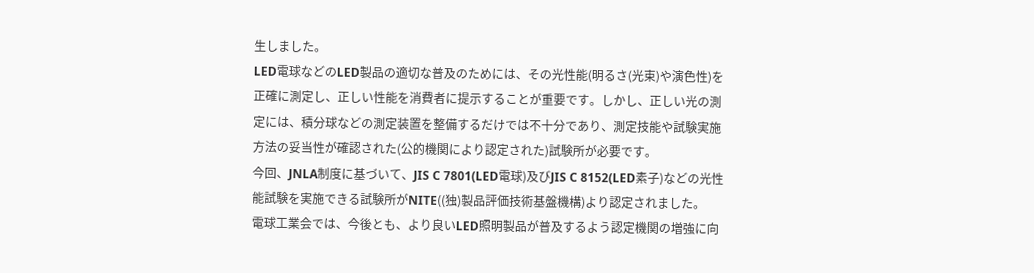生しました。
LED電球などのLED製品の適切な普及のためには、その光性能(明るさ(光束)や演色性)を正確に測定し、正しい性能を消費者に提示することが重要です。しかし、正しい光の測定には、積分球などの測定装置を整備するだけでは不十分であり、測定技能や試験実施方法の妥当性が確認された(公的機関により認定された)試験所が必要です。
今回、JNLA制度に基づいて、JIS C 7801(LED電球)及びJIS C 8152(LED素子)などの光性能試験を実施できる試験所がNITE((独)製品評価技術基盤機構)より認定されました。
電球工業会では、今後とも、より良いLED照明製品が普及するよう認定機関の増強に向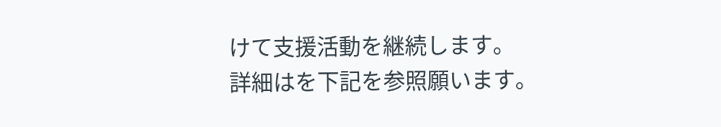けて支援活動を継続します。
詳細はを下記を参照願います。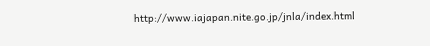http://www.iajapan.nite.go.jp/jnla/index.html